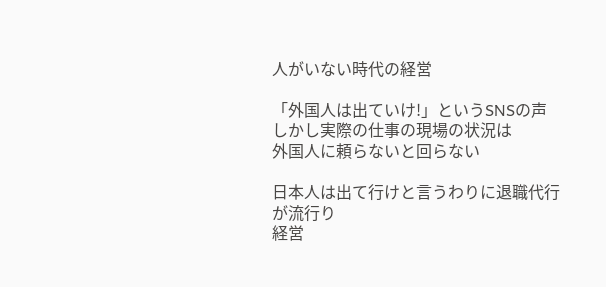人がいない時代の経営

「外国人は出ていけ!」というSNSの声
しかし実際の仕事の現場の状況は
外国人に頼らないと回らない

日本人は出て行けと言うわりに退職代行が流行り
経営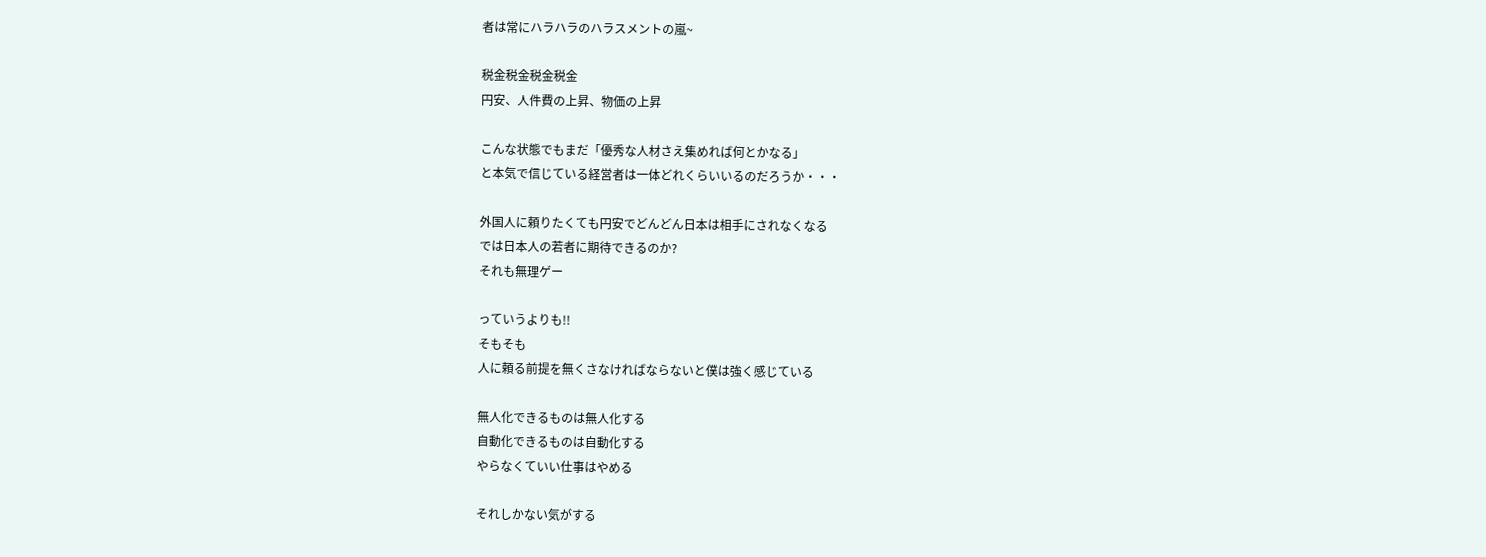者は常にハラハラのハラスメントの嵐~

税金税金税金税金
円安、人件費の上昇、物価の上昇

こんな状態でもまだ「優秀な人材さえ集めれば何とかなる」
と本気で信じている経営者は一体どれくらいいるのだろうか・・・

外国人に頼りたくても円安でどんどん日本は相手にされなくなる
では日本人の若者に期待できるのか?
それも無理ゲー

っていうよりも!!
そもそも
人に頼る前提を無くさなければならないと僕は強く感じている

無人化できるものは無人化する
自動化できるものは自動化する
やらなくていい仕事はやめる

それしかない気がする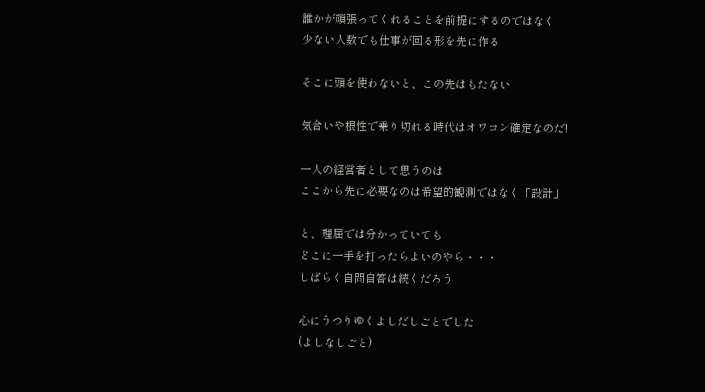誰かが頑張ってくれることを前提にするのではなく
少ない人数でも仕事が回る形を先に作る

そこに頭を使わないと、この先はもたない

気合いや根性で乗り切れる時代はオワコン確定なのだ!

一人の経営者として思うのは
ここから先に必要なのは希望的観測ではなく「設計」

と、理屈では分かっていても
どこに一手を打ったらよいのやら・・・
しばらく自問自答は続くだろう

心にうつりゆくよしだしごとでした
(よしなしごと)